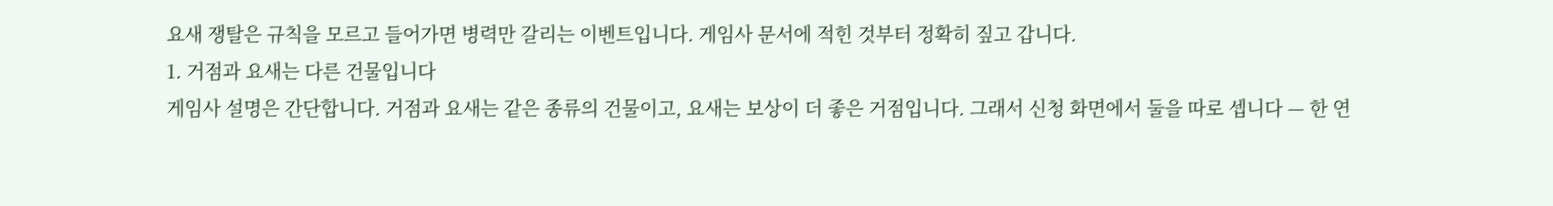요새 쟁탈은 규칙을 모르고 들어가면 병력만 갈리는 이벤트입니다. 게임사 문서에 적힌 것부터 정확히 짚고 갑니다.
1. 거점과 요새는 다른 건물입니다
게임사 설명은 간단합니다. 거점과 요새는 같은 종류의 건물이고, 요새는 보상이 더 좋은 거점입니다. 그래서 신청 화면에서 둘을 따로 셉니다 — 한 연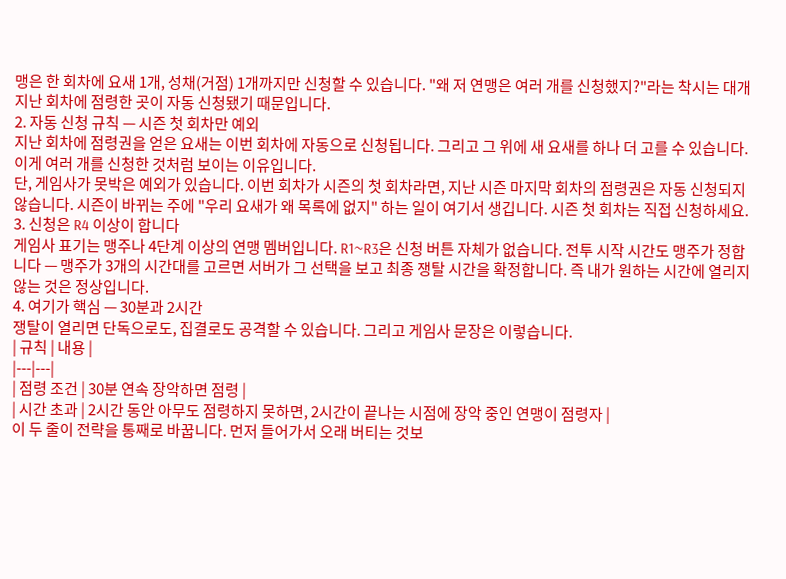맹은 한 회차에 요새 1개, 성채(거점) 1개까지만 신청할 수 있습니다. "왜 저 연맹은 여러 개를 신청했지?"라는 착시는 대개 지난 회차에 점령한 곳이 자동 신청됐기 때문입니다.
2. 자동 신청 규칙 — 시즌 첫 회차만 예외
지난 회차에 점령권을 얻은 요새는 이번 회차에 자동으로 신청됩니다. 그리고 그 위에 새 요새를 하나 더 고를 수 있습니다. 이게 여러 개를 신청한 것처럼 보이는 이유입니다.
단, 게임사가 못박은 예외가 있습니다. 이번 회차가 시즌의 첫 회차라면, 지난 시즌 마지막 회차의 점령권은 자동 신청되지 않습니다. 시즌이 바뀌는 주에 "우리 요새가 왜 목록에 없지" 하는 일이 여기서 생깁니다. 시즌 첫 회차는 직접 신청하세요.
3. 신청은 R4 이상이 합니다
게임사 표기는 맹주나 4단계 이상의 연맹 멤버입니다. R1~R3은 신청 버튼 자체가 없습니다. 전투 시작 시간도 맹주가 정합니다 — 맹주가 3개의 시간대를 고르면 서버가 그 선택을 보고 최종 쟁탈 시간을 확정합니다. 즉 내가 원하는 시간에 열리지 않는 것은 정상입니다.
4. 여기가 핵심 — 30분과 2시간
쟁탈이 열리면 단독으로도, 집결로도 공격할 수 있습니다. 그리고 게임사 문장은 이렇습니다.
| 규칙 | 내용 |
|---|---|
| 점령 조건 | 30분 연속 장악하면 점령 |
| 시간 초과 | 2시간 동안 아무도 점령하지 못하면, 2시간이 끝나는 시점에 장악 중인 연맹이 점령자 |
이 두 줄이 전략을 통째로 바꿉니다. 먼저 들어가서 오래 버티는 것보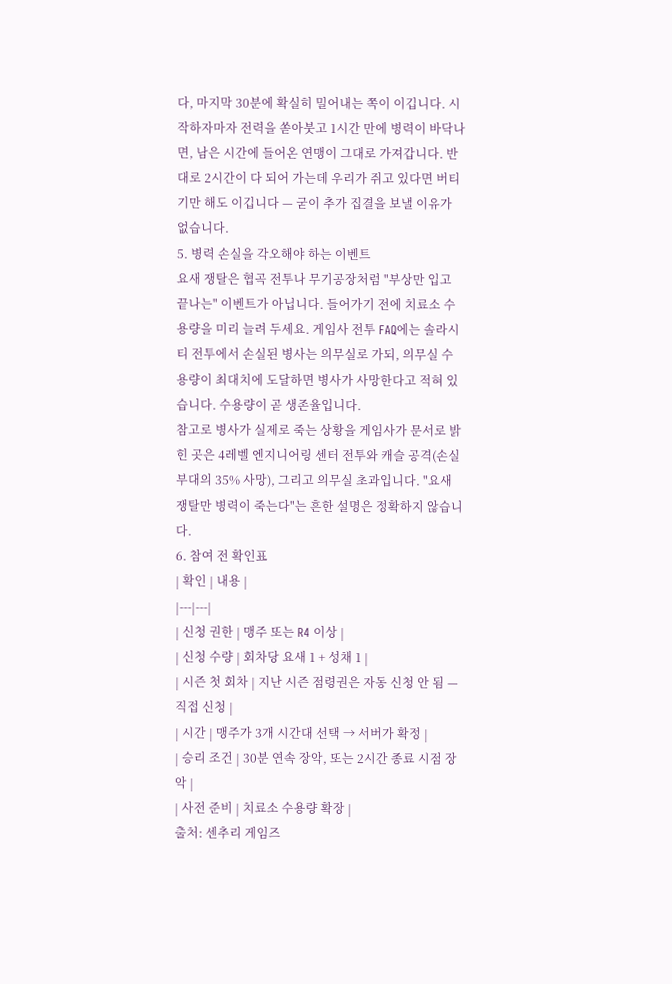다, 마지막 30분에 확실히 밀어내는 쪽이 이깁니다. 시작하자마자 전력을 쏟아붓고 1시간 만에 병력이 바닥나면, 남은 시간에 들어온 연맹이 그대로 가져갑니다. 반대로 2시간이 다 되어 가는데 우리가 쥐고 있다면 버티기만 해도 이깁니다 — 굳이 추가 집결을 보낼 이유가 없습니다.
5. 병력 손실을 각오해야 하는 이벤트
요새 쟁탈은 협곡 전투나 무기공장처럼 "부상만 입고 끝나는" 이벤트가 아닙니다. 들어가기 전에 치료소 수용량을 미리 늘려 두세요. 게임사 전투 FAQ에는 솔라시티 전투에서 손실된 병사는 의무실로 가되, 의무실 수용량이 최대치에 도달하면 병사가 사망한다고 적혀 있습니다. 수용량이 곧 생존율입니다.
참고로 병사가 실제로 죽는 상황을 게임사가 문서로 밝힌 곳은 4레벨 엔지니어링 센터 전투와 캐슬 공격(손실 부대의 35% 사망), 그리고 의무실 초과입니다. "요새 쟁탈만 병력이 죽는다"는 흔한 설명은 정확하지 않습니다.
6. 참여 전 확인표
| 확인 | 내용 |
|---|---|
| 신청 권한 | 맹주 또는 R4 이상 |
| 신청 수량 | 회차당 요새 1 + 성채 1 |
| 시즌 첫 회차 | 지난 시즌 점령권은 자동 신청 안 됨 — 직접 신청 |
| 시간 | 맹주가 3개 시간대 선택 → 서버가 확정 |
| 승리 조건 | 30분 연속 장악, 또는 2시간 종료 시점 장악 |
| 사전 준비 | 치료소 수용량 확장 |
출처: 센추리 게임즈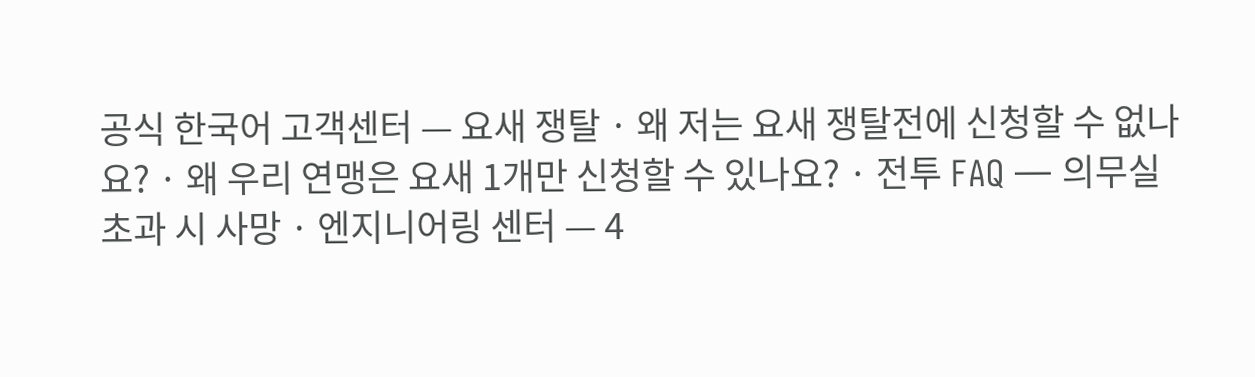공식 한국어 고객센터 — 요새 쟁탈 · 왜 저는 요새 쟁탈전에 신청할 수 없나요? · 왜 우리 연맹은 요새 1개만 신청할 수 있나요? · 전투 FAQ — 의무실 초과 시 사망 · 엔지니어링 센터 — 4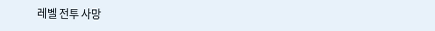레벨 전투 사망